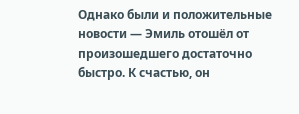Однако были и положительные новости — Эмиль отошёл от произошедшего достаточно быстро. К счастью, он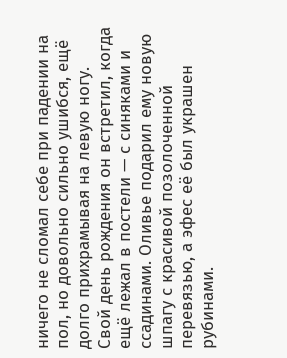ничего не сломал себе при падении на пол, но довольно сильно ушибся, ещё долго прихрамывая на левую ногу. Свой день рождения он встретил, когда ещё лежал в постели — с синяками и ссадинами. Оливье подарил ему новую шпагу с красивой позолоченной перевязью, а эфес её был украшен рубинами.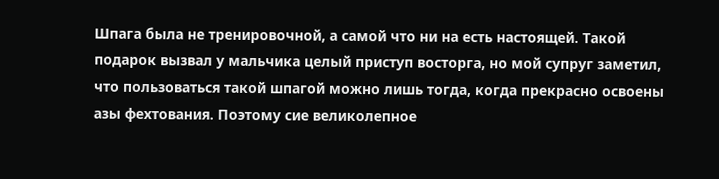Шпага была не тренировочной, а самой что ни на есть настоящей. Такой подарок вызвал у мальчика целый приступ восторга, но мой супруг заметил, что пользоваться такой шпагой можно лишь тогда, когда прекрасно освоены азы фехтования. Поэтому сие великолепное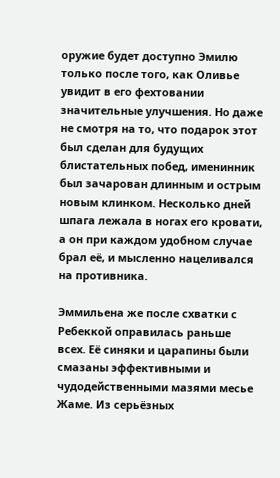оружие будет доступно Эмилю только после того, как Оливье увидит в его фехтовании значительные улучшения. Но даже не смотря на то, что подарок этот был сделан для будущих блистательных побед, именинник был зачарован длинным и острым новым клинком. Несколько дней шпага лежала в ногах его кровати, а он при каждом удобном случае брал её, и мысленно нацеливался на противника.

Эммильена же после схватки с Ребеккой оправилась раньше всех. Её синяки и царапины были смазаны эффективными и чудодейственными мазями месье Жаме. Из серьёзных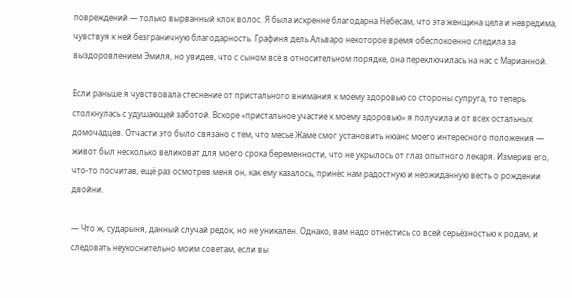повреждений — только вырванный клок волос. Я была искренне благодарна Небесам, что эта женщина цела и невредима, чувствуя к ней безграничную благодарность. Графиня дель Альваро некоторое время обеспокоенно следила за выздоровлением Эмиля, но увидев, что с сыном всё в относительном порядке, она переключилась на нас с Марианной.

Если раньше я чувствовала стеснение от пристального внимания к моему здоровью со стороны супруга, то теперь столкнулась с удушающей заботой. Вскоре «пристальное участие к моему здоровью» я получила и от всех остальных домочадцев. Отчасти это было связано с тем, что месье Жаме смог установить нюанс моего интересного положения — живот был несколько великоват для моего срока беременности, что не укрылось от глаз опытного лекаря. Измерив его, что-то посчитав, ещё раз осмотрев меня он, как ему казалось, принёс нам радостную и неожиданную весть о рождении двойни.

— Что ж, сударыня, данный случай редок, но не уникален. Однако, вам надо отнестись со всей серьёзностью к родам, и следовать неукоснительно моим советам, если вы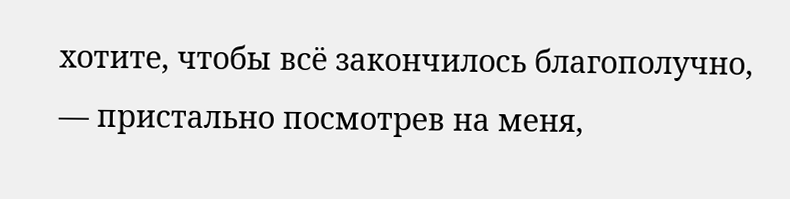хотите, чтобы всё закончилось благополучно, — пристально посмотрев на меня,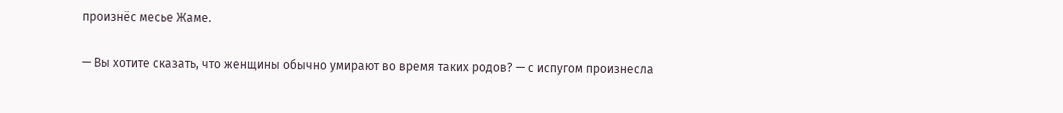произнёс месье Жаме.

— Вы хотите сказать, что женщины обычно умирают во время таких родов? — с испугом произнесла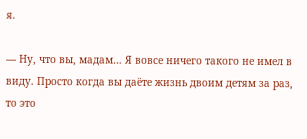я.

— Ну, что вы, мадам… Я вовсе ничего такого не имел в виду. Просто когда вы даёте жизнь двоим детям за раз, то это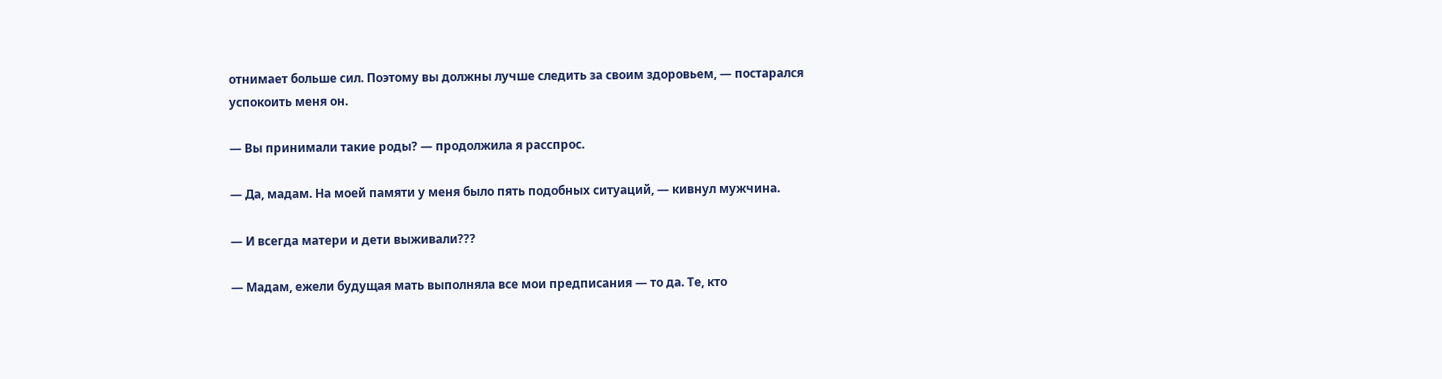отнимает больше сил. Поэтому вы должны лучше следить за своим здоровьем, — постарался успокоить меня он.

— Вы принимали такие роды? — продолжила я расспрос.

— Да, мадам. На моей памяти у меня было пять подобных ситуаций, — кивнул мужчина.

— И всегда матери и дети выживали???

— Мадам, ежели будущая мать выполняла все мои предписания — то да. Те, кто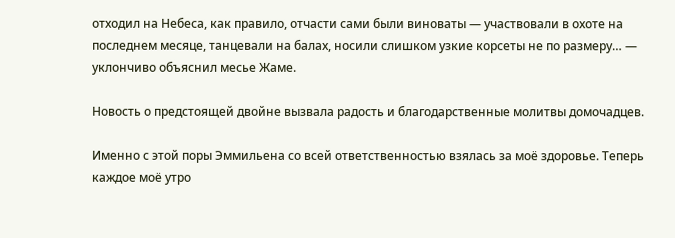отходил на Небеса, как правило, отчасти сами были виноваты — участвовали в охоте на последнем месяце, танцевали на балах, носили слишком узкие корсеты не по размеру… — уклончиво объяснил месье Жаме.

Новость о предстоящей двойне вызвала радость и благодарственные молитвы домочадцев.

Именно с этой поры Эммильена со всей ответственностью взялась за моё здоровье. Теперь каждое моё утро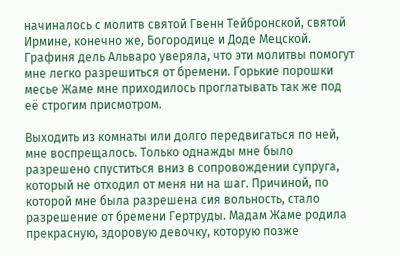начиналось с молитв святой Гвенн Тейбронской, святой Ирмине, конечно же, Богородице и Доде Мецской. Графиня дель Альваро уверяла, что эти молитвы помогут мне легко разрешиться от бремени. Горькие порошки месье Жаме мне приходилось проглатывать так же под её строгим присмотром.

Выходить из комнаты или долго передвигаться по ней, мне воспрещалось. Только однажды мне было разрешено спуститься вниз в сопровождении супруга, который не отходил от меня ни на шаг. Причиной, по которой мне была разрешена сия вольность, стало разрешение от бремени Гертруды. Мадам Жаме родила прекрасную, здоровую девочку, которую позже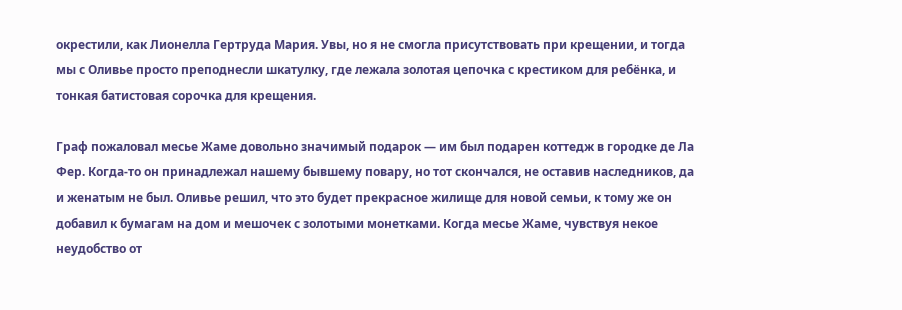окрестили, как Лионелла Гертруда Мария. Увы, но я не смогла присутствовать при крещении, и тогда мы с Оливье просто преподнесли шкатулку, где лежала золотая цепочка с крестиком для ребёнка, и тонкая батистовая сорочка для крещения.

Граф пожаловал месье Жаме довольно значимый подарок — им был подарен коттедж в городке де Ла Фер. Когда-то он принадлежал нашему бывшему повару, но тот скончался, не оставив наследников, да и женатым не был. Оливье решил, что это будет прекрасное жилище для новой семьи, к тому же он добавил к бумагам на дом и мешочек с золотыми монетками. Когда месье Жаме, чувствуя некое неудобство от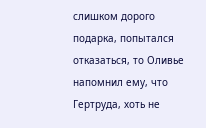слишком дорого подарка, попытался отказаться, то Оливье напомнил ему, что Гертруда, хоть не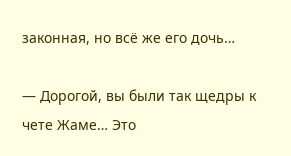законная, но всё же его дочь…

— Дорогой, вы были так щедры к чете Жаме… Это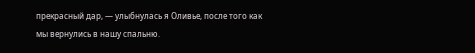прекрасный дар, — улыбнулась я Оливье, после того как мы вернулись в нашу спальню.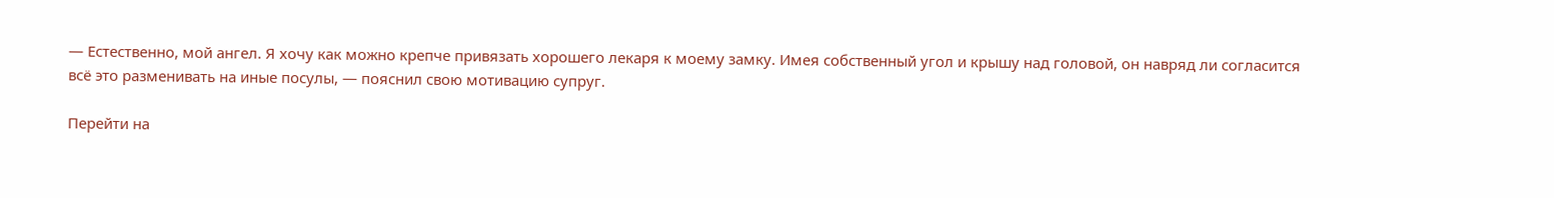— Естественно, мой ангел. Я хочу как можно крепче привязать хорошего лекаря к моему замку. Имея собственный угол и крышу над головой, он навряд ли согласится всё это разменивать на иные посулы, — пояснил свою мотивацию супруг.

Перейти на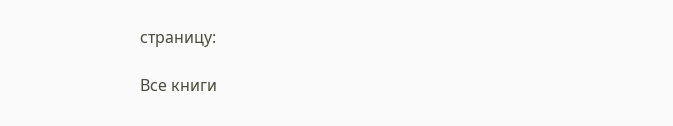страницу:

Все книги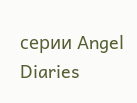серии Angel Diaries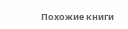Похожие книги